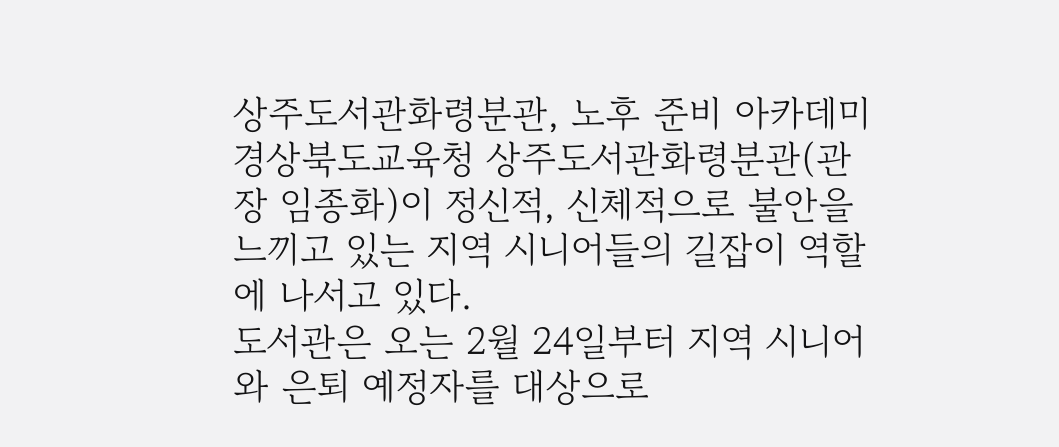상주도서관화령분관, 노후 준비 아카데미
경상북도교육청 상주도서관화령분관(관장 임종화)이 정신적, 신체적으로 불안을 느끼고 있는 지역 시니어들의 길잡이 역할에 나서고 있다.
도서관은 오는 2월 24일부터 지역 시니어와 은퇴 예정자를 대상으로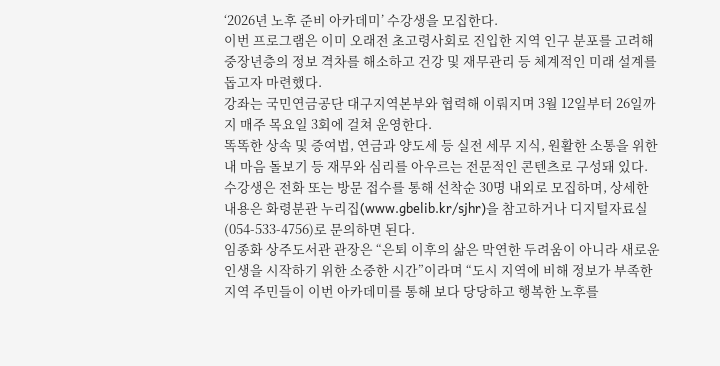‘2026년 노후 준비 아카데미’ 수강생을 모집한다.
이번 프로그램은 이미 오래전 초고령사회로 진입한 지역 인구 분포를 고려해 중장년층의 정보 격차를 해소하고 건강 및 재무관리 등 체계적인 미래 설계를 돕고자 마련했다.
강좌는 국민연금공단 대구지역본부와 협력해 이뤄지며 3월 12일부터 26일까지 매주 목요일 3회에 걸쳐 운영한다.
똑똑한 상속 및 증여법, 연금과 양도세 등 실전 세무 지식, 원활한 소통을 위한 내 마음 돌보기 등 재무와 심리를 아우르는 전문적인 콘텐츠로 구성돼 있다.
수강생은 전화 또는 방문 접수를 통해 선착순 30명 내외로 모집하며, 상세한 내용은 화령분관 누리집(www.gbelib.kr/sjhr)을 참고하거나 디지털자료실(054-533-4756)로 문의하면 된다.
임종화 상주도서관 관장은 “은퇴 이후의 삶은 막연한 두려움이 아니라 새로운 인생을 시작하기 위한 소중한 시간”이라며 “도시 지역에 비해 정보가 부족한 지역 주민들이 이번 아카데미를 통해 보다 당당하고 행복한 노후를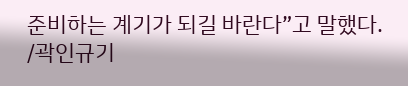준비하는 계기가 되길 바란다”고 말했다.
/곽인규기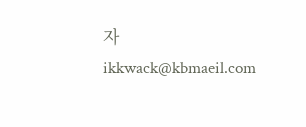자 ikkwack@kbmaeil.com